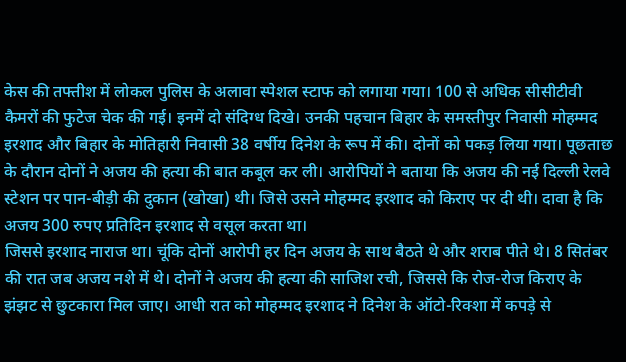केस की तफ्तीश में लोकल पुलिस के अलावा स्पेशल स्टाफ को लगाया गया। 100 से अधिक सीसीटीवी कैमरों की फुटेज चेक की गई। इनमें दो संदिग्ध दिखे। उनकी पहचान बिहार के समस्तीपुर निवासी मोहम्मद इरशाद और बिहार के मोतिहारी निवासी 38 वर्षीय दिनेश के रूप में की। दोनों को पकड़ लिया गया। पूछताछ के दौरान दोनों ने अजय की हत्या की बात कबूल कर ली। आरोपियों ने बताया कि अजय की नई दिल्ली रेलवे स्टेशन पर पान-बीड़ी की दुकान (खोखा) थी। जिसे उसने मोहम्मद इरशाद को किराए पर दी थी। दावा है कि अजय 300 रुपए प्रतिदिन इरशाद से वसूल करता था।
जिससे इरशाद नाराज था। चूंकि दोनों आरोपी हर दिन अजय के साथ बैठते थे और शराब पीते थे। 8 सितंबर की रात जब अजय नशे में थे। दोनों ने अजय की हत्या की साजिश रची, जिससे कि रोज-रोज किराए के झंझट से छुटकारा मिल जाए। आधी रात को मोहम्मद इरशाद ने दिनेश के ऑटो-रिक्शा में कपड़े से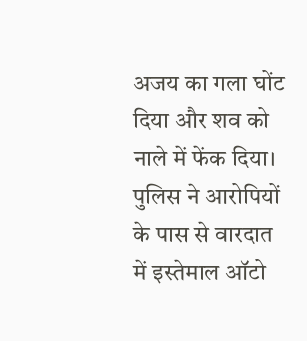अजय का गला घोंट दिया और शव को नाले में फेंक दिया। पुलिस ने आरोपियों के पास से वारदात में इस्तेमाल ऑटो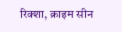रिक्शा, क्राइम सीन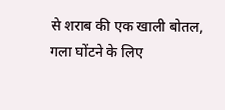से शराब की एक खाली बोतल, गला घोंटने के लिए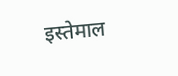इस्तेमाल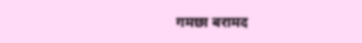गमछा बरामद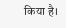किया है।